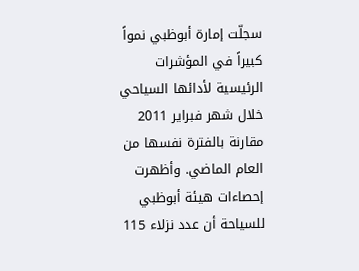سجلّت إمارة أبوظبي نمواً كبيراً في المؤشرات الرئيسية لأدائها السياحي خلال شهر فبراير 2011 مقارنة بالفترة نفسها من العام الماضي. وأظهرت إحصاءات هيئة أبوظبي للسياحة أن عدد نزلاء 115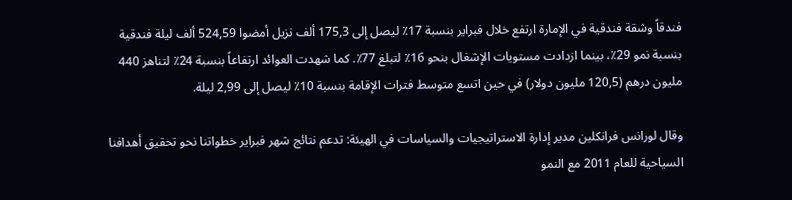فندقاً وشقة فندقية في الإمارة ارتفع خلال فبراير بنسبة 17٪ ليصل إلى 175,3 ألف نزيل أمضوا 524,59 ألف ليلة فندقية بنسبة نمو 29٪، بينما ازدادت مستويات الإشغال بنحو 16٪ لتبلغ 77٪. كما شهدت العوائد ارتفاعاً بنسبة 24٪ لتناهز 440 مليون درهم (120,5 مليون دولار) في حين اتسع متوسط فترات الإقامة بنسبة 10٪ ليصل إلى 2,99 ليلة.

وقال لورانس فرانكلين مدير إدارة الاستراتيجيات والسياسات في الهيئة: تدعم نتائج شهر فبراير خطواتنا نحو تحقيق أهدافنا السياحية للعام 2011 مع النمو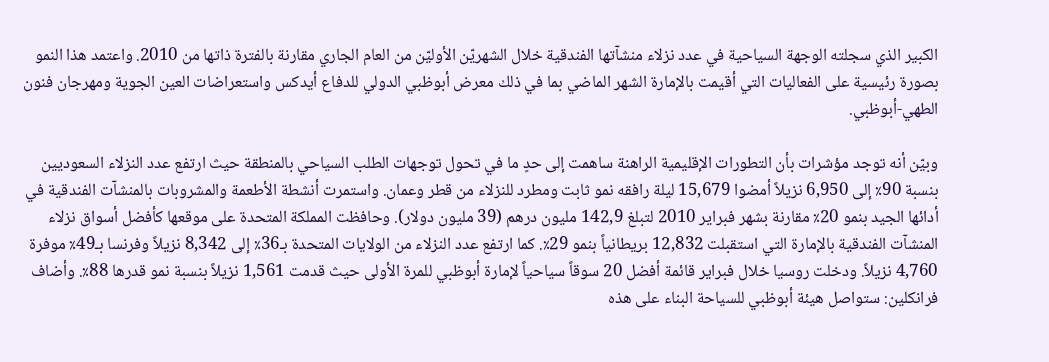الكبير الذي سجلته الوجهة السياحية في عدد نزلاء منشآتها الفندقية خلال الشهريّن الأوليّن من العام الجاري مقارنة بالفترة ذاتها من 2010. واعتمد هذا النمو بصورة رئيسية على الفعاليات التي أقيمت بالإمارة الشهر الماضي بما في ذلك معرض أبوظبي الدولي للدفاع أيدكس واستعراضات العين الجوية ومهرجان فنون الطهي-أبوظبي.

وبيّن أنه توجد مؤشرات بأن التطورات الإقليمية الراهنة ساهمت إلى حدٍ ما في تحول توجهات الطلب السياحي بالمنطقة حيث ارتفع عدد النزلاء السعوديين بنسبة 90٪ إلى 6,950 نزيلاً أمضوا 15,679 ليلة رافقه نمو ثابت ومطرد للنزلاء من قطر وعمان. واستمرت أنشطة الأطعمة والمشروبات بالمنشآت الفندقية في أدائها الجيد بنمو 20٪ مقارنة بشهر فبراير 2010 لتبلغ 142,9 مليون درهم (39 مليون دولار). وحافظت المملكة المتحدة على موقعها كأفضل أسواق نزلاء المنشآت الفندقية بالإمارة التي استقبلت 12,832 بريطانياً بنمو 29٪. كما ارتفع عدد النزلاء من الولايات المتحدة بـ36٪ إلى 8,342 نزيلاً وفرنسا بـ49٪ موفرة 4,760 نزيلاً. ودخلت روسيا خلال فبراير قائمة أفضل 20 سوقاً سياحياً لإمارة أبوظبي للمرة الأولى حيث قدمت 1,561 نزيلاً بنسبة نمو قدرها 88٪. وأضاف فرانكلين: ستواصل هيئة أبوظبي للسياحة البناء على هذه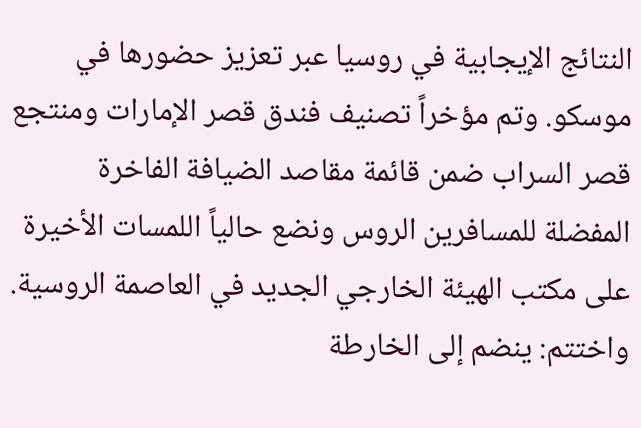النتائج الإيجابية في روسيا عبر تعزيز حضورها في موسكو. وتم مؤخراً تصنيف فندق قصر الإمارات ومنتجع قصر السراب ضمن قائمة مقاصد الضيافة الفاخرة المفضلة للمسافرين الروس ونضع حالياً اللمسات الأخيرة على مكتب الهيئة الخارجي الجديد في العاصمة الروسية. واختتم: ينضم إلى الخارطة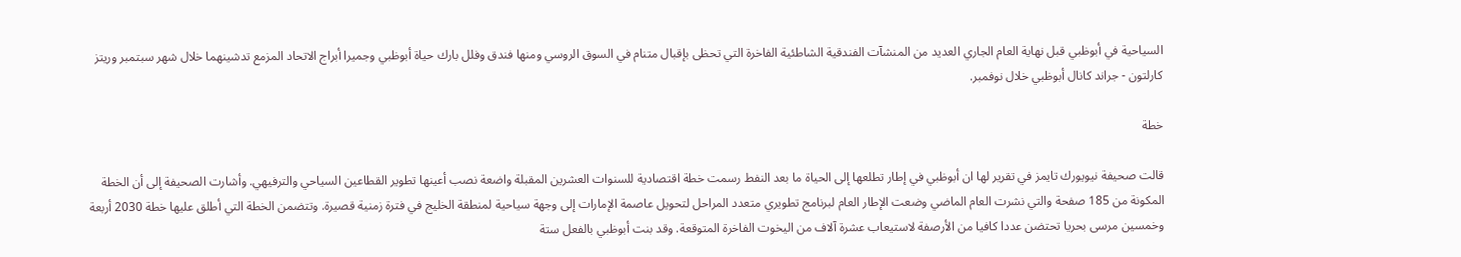السياحية في أبوظبي قبل نهاية العام الجاري العديد من المنشآت الفندقية الشاطئية الفاخرة التي تحظى بإقبال متنام في السوق الروسي ومنها فندق وفلل بارك حياة أبوظبي وجميرا أبراج الاتحاد المزمع تدشينهما خلال شهر سبتمبر وريتز كارلتون - جراند كانال أبوظبي خلال نوفمبر.

خطة

قالت صحيفة نيويورك تايمز في تقرير لها ان أبوظبي في إطار تطلعها إلى الحياة ما بعد النفط رسمت خطة اقتصادية للسنوات العشرين المقبلة واضعة نصب أعينها تطوير القطاعين السياحي والترفيهي. وأشارت الصحيفة إلى أن الخطة المكونة من 185 صفحة والتي نشرت العام الماضي وضعت الإطار العام لبرنامج تطويري متعدد المراحل لتحويل عاصمة الإمارات إلى وجهة سياحية لمنطقة الخليج في فترة زمنية قصيرة. وتتضمن الخطة التي أطلق عليها خطة 2030 أربعة وخمسين مرسى بحريا تحتضن عددا كافيا من الأرصفة لاستيعاب عشرة آلاف من اليخوت الفاخرة المتوقعة. وقد بنت أبوظبي بالفعل ستة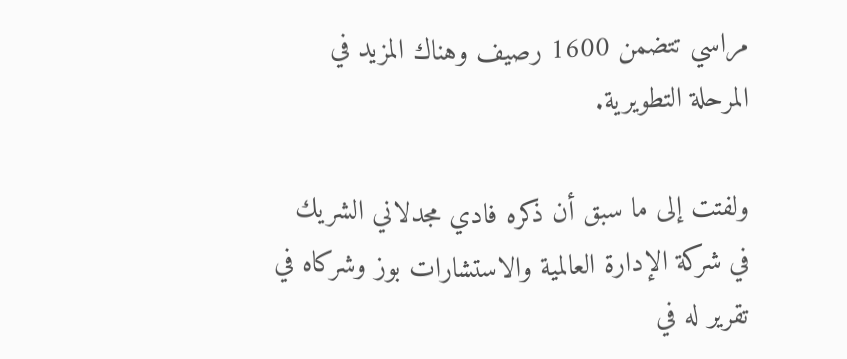مراسي تتضمن 1600 رصيف وهناك المزيد في المرحلة التطويرية.

ولفتت إلى ما سبق أن ذكره فادي مجدلاني الشريك في شركة الإدارة العالمية والاستشارات بوز وشركاه في تقرير له في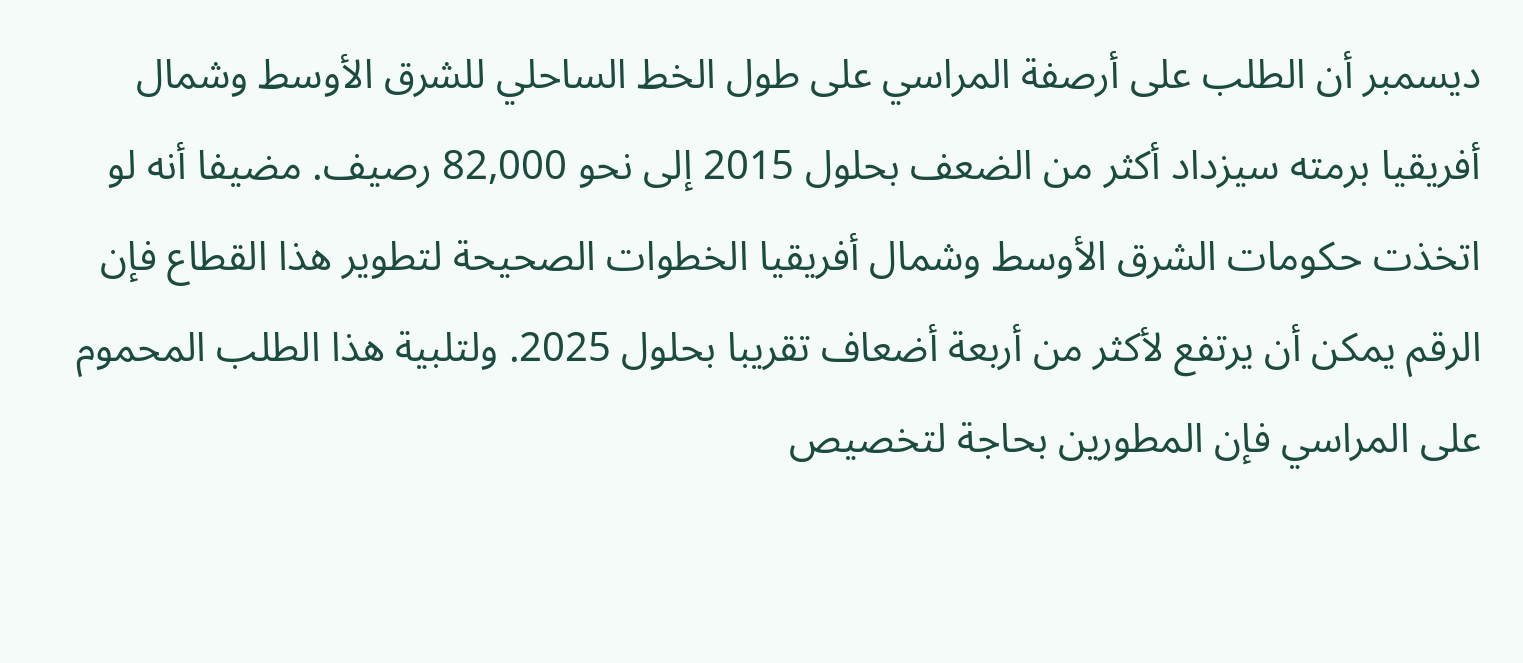ديسمبر أن الطلب على أرصفة المراسي على طول الخط الساحلي للشرق الأوسط وشمال أفريقيا برمته سيزداد أكثر من الضعف بحلول 2015 إلى نحو 82,000 رصيف. مضيفا أنه لو اتخذت حكومات الشرق الأوسط وشمال أفريقيا الخطوات الصحيحة لتطوير هذا القطاع فإن الرقم يمكن أن يرتفع لأكثر من أربعة أضعاف تقريبا بحلول 2025. ولتلبية هذا الطلب المحموم على المراسي فإن المطورين بحاجة لتخصيص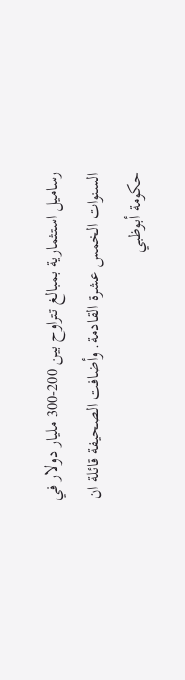رساميل استثمارية بمبالغ تتراوح بين 200-300 مليار دولار في السنوات الخمس عشرة القادمة. وأضافت الصحيفة قائلة ان حكومة أبوظبي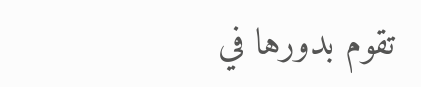تقوم بدورها في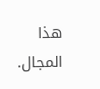هذا المجال.